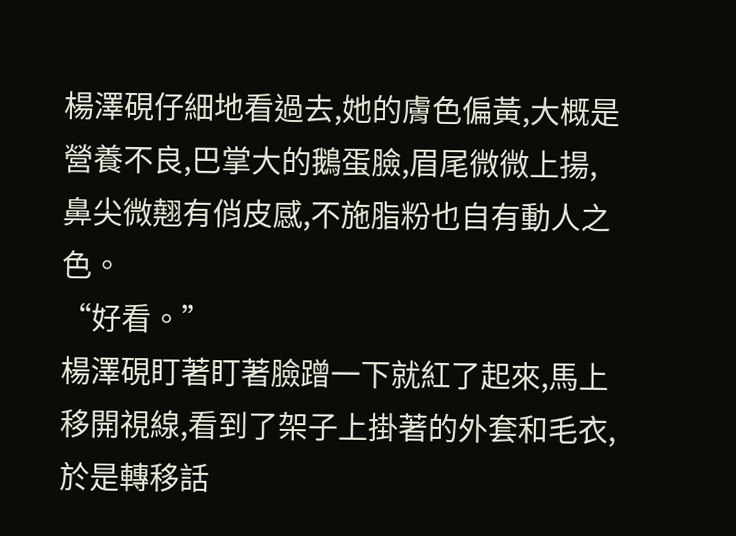楊澤硯仔細地看過去,她的膚色偏黃,大概是營養不良,巴掌大的鵝蛋臉,眉尾微微上揚,鼻尖微翹有俏皮感,不施脂粉也自有動人之色。
“好看。”
楊澤硯盯著盯著臉蹭一下就紅了起來,馬上移開視線,看到了架子上掛著的外套和毛衣,於是轉移話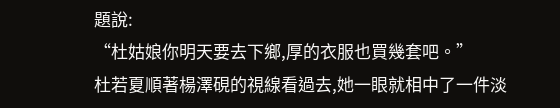題說:
“杜姑娘你明天要去下鄉,厚的衣服也買幾套吧。”
杜若夏順著楊澤硯的視線看過去,她一眼就相中了一件淡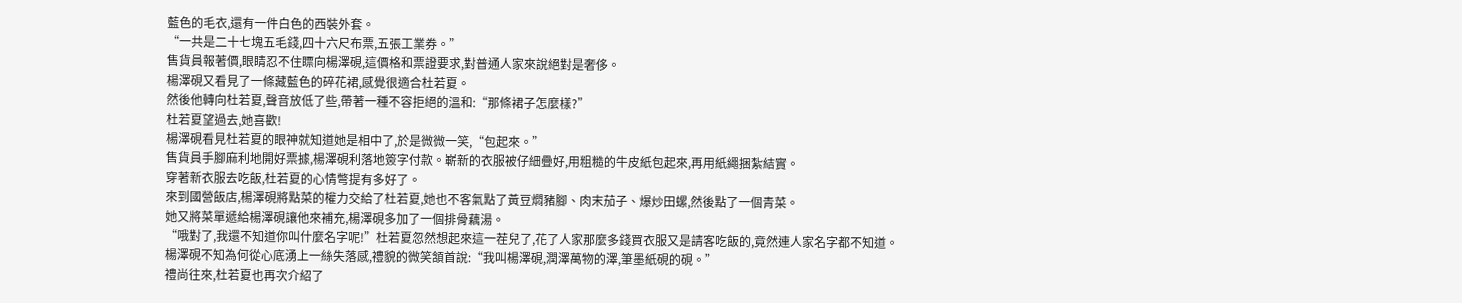藍色的毛衣,還有一件白色的西裝外套。
“一共是二十七塊五毛錢,四十六尺布票,五張工業券。”
售貨員報著價,眼睛忍不住瞟向楊澤硯,這價格和票證要求,對普通人家來說絕對是奢侈。
楊澤硯又看見了一條藏藍色的碎花裙,感覺很適合杜若夏。
然後他轉向杜若夏,聲音放低了些,帶著一種不容拒絕的溫和:“那條裙子怎麼樣?”
杜若夏望過去,她喜歡!
楊澤硯看見杜若夏的眼神就知道她是相中了,於是微微一笑,“包起來。”
售貨員手腳麻利地開好票據,楊澤硯利落地簽字付款。嶄新的衣服被仔細疊好,用粗糙的牛皮紙包起來,再用紙繩捆紮結實。
穿著新衣服去吃飯,杜若夏的心情彆提有多好了。
來到國營飯店,楊澤硯將點菜的權力交給了杜若夏,她也不客氣點了黃豆燜豬腳、肉末茄子、爆炒田螺,然後點了一個青菜。
她又將菜單遞給楊澤硯讓他來補充,楊澤硯多加了一個排骨藕湯。
“哦對了,我還不知道你叫什麼名字呢!”杜若夏忽然想起來這一茬兒了,花了人家那麼多錢買衣服又是請客吃飯的,竟然連人家名字都不知道。
楊澤硯不知為何從心底湧上一絲失落感,禮貌的微笑頷首說:“我叫楊澤硯,潤澤萬物的澤,筆墨紙硯的硯。”
禮尚往來,杜若夏也再次介紹了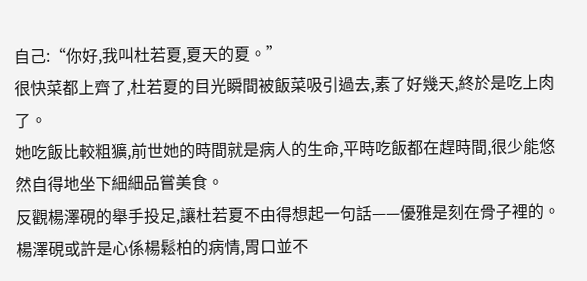自己:“你好,我叫杜若夏,夏天的夏。”
很快菜都上齊了,杜若夏的目光瞬間被飯菜吸引過去,素了好幾天,終於是吃上肉了。
她吃飯比較粗獷,前世她的時間就是病人的生命,平時吃飯都在趕時間,很少能悠然自得地坐下細細品嘗美食。
反觀楊澤硯的舉手投足,讓杜若夏不由得想起一句話——優雅是刻在骨子裡的。
楊澤硯或許是心係楊鬆柏的病情,胃口並不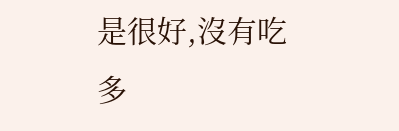是很好,沒有吃多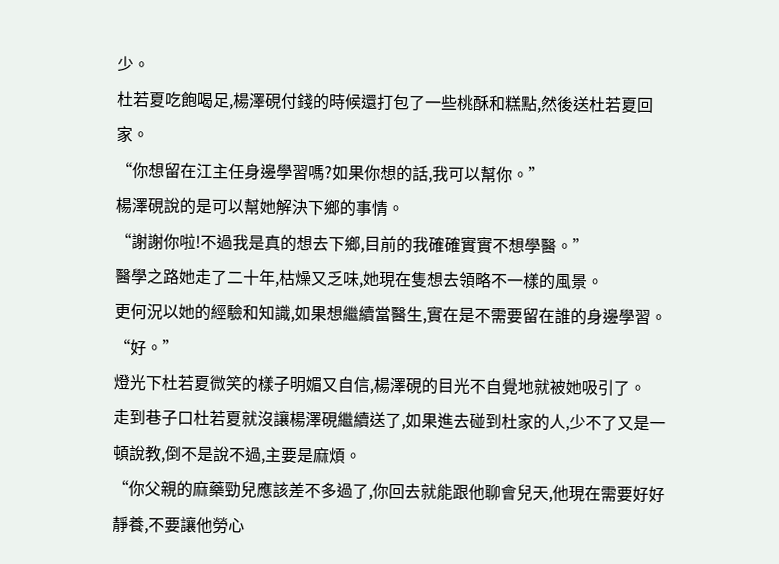少。
杜若夏吃飽喝足,楊澤硯付錢的時候還打包了一些桃酥和糕點,然後送杜若夏回家。
“你想留在江主任身邊學習嗎?如果你想的話,我可以幫你。”
楊澤硯說的是可以幫她解決下鄉的事情。
“謝謝你啦!不過我是真的想去下鄉,目前的我確確實實不想學醫。”
醫學之路她走了二十年,枯燥又乏味,她現在隻想去領略不一樣的風景。
更何況以她的經驗和知識,如果想繼續當醫生,實在是不需要留在誰的身邊學習。
“好。”
燈光下杜若夏微笑的樣子明媚又自信,楊澤硯的目光不自覺地就被她吸引了。
走到巷子口杜若夏就沒讓楊澤硯繼續送了,如果進去碰到杜家的人,少不了又是一頓說教,倒不是說不過,主要是麻煩。
“你父親的麻藥勁兒應該差不多過了,你回去就能跟他聊會兒天,他現在需要好好靜養,不要讓他勞心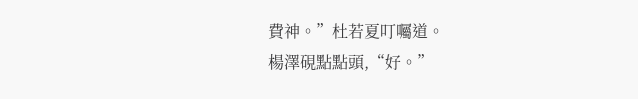費神。”杜若夏叮囑道。
楊澤硯點點頭,“好。”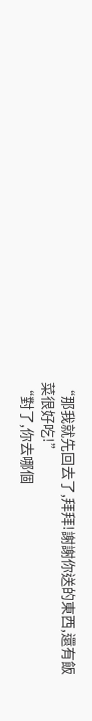“那我就先回去了,拜拜!謝謝你送的東西,還有飯菜很好吃!”
“對了,你去哪個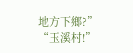地方下鄉?”
“玉溪村!”